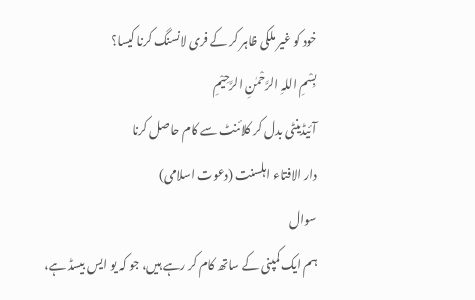خود کو غیر ملکی ظاہر کر کے فری لانسنگ کرنا کیسا؟
بِسْمِ اللہِ الرَّحْمٰنِ الرَّحِيْمِ
آئیڈینٹی بدل کر کلائنٹ سے کام حاصل کرنا
دار الافتاء اہلسنت (دعوت اسلامی)
سوال
ہم ایک کمپنی کے ساتھ کام کر رہے ہیں، جو کہ یو ایس بیسڈ ہے،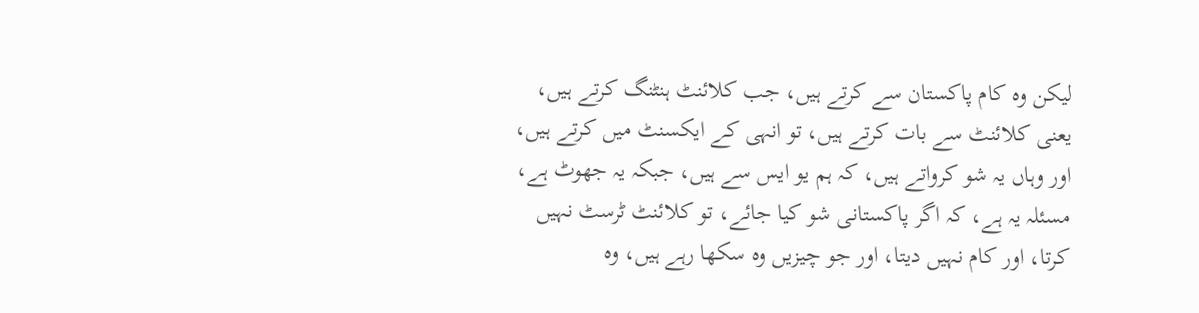لیکن وہ کام پاکستان سے کرتے ہیں، جب کلائنٹ ہنٹنگ کرتے ہیں، یعنی کلائنٹ سے بات کرتے ہیں، تو انہی کے ایکسنٹ میں کرتے ہیں، اور وہاں یہ شو کرواتے ہیں، کہ ہم یو ایس سے ہیں، جبکہ یہ جھوٹ ہے، مسئلہ یہ ہے، کہ اگر پاکستانی شو کیا جائے، تو کلائنٹ ٹرسٹ نہیں کرتا، اور کام نہیں دیتا، اور جو چیزیں وہ سکھا رہے ہیں، وہ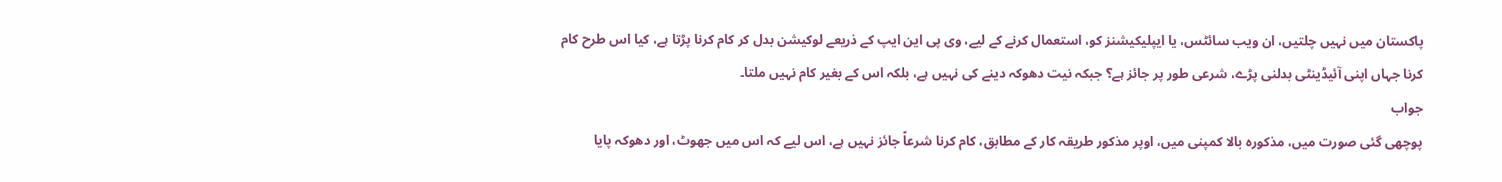پاکستان میں نہیں چلتیں، ان ویب سائٹس، یا ایپلیکیشنز کو، استعمال کرنے کے لیے، وی پی این ایپ کے ذریعے لوکیشن بدل کر کام کرنا پڑتا ہے، کیا اس طرح کام کرنا جہاں اپنی آئیڈینٹی بدلنی پڑے، شرعی طور پر جائز ہے؟ جبکہ نیت دھوکہ دینے کی نہیں ہے، بلکہ اس کے بغیر کام نہیں ملتا۔
جواب
پوچھی گئی صورت میں، مذکورہ بالا کمپنی میں، اوپر مذکور طریقہ کار کے مطابق، کام کرنا شرعاً جائز نہیں ہے، اس لیے کہ اس میں جھوٹ، اور دھوکہ پایا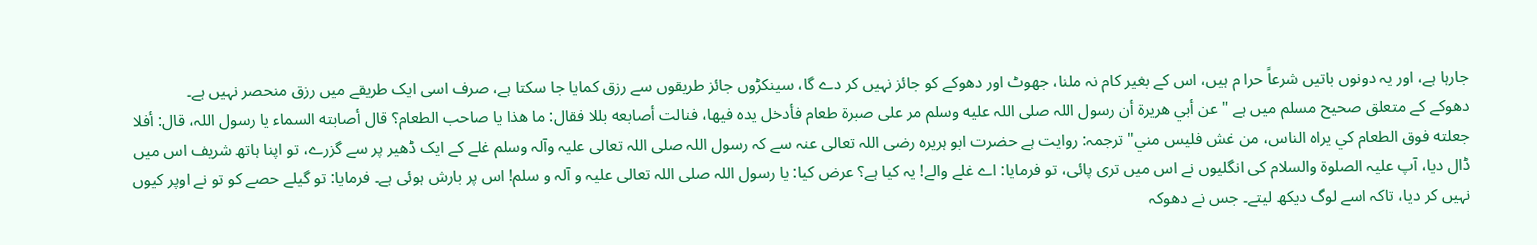جارہا ہے، اور یہ دونوں باتیں شرعاً حرا م ہیں، اس کے بغیر کام نہ ملنا، جھوٹ اور دھوکے کو جائز نہیں کر دے گا، سینکڑوں جائز طریقوں سے رزق کمایا جا سکتا ہے، صرف اسی ایک طریقے میں رزق منحصر نہیں ہے۔
دھوکے کے متعلق صحیح مسلم میں ہے "عن أبي هريرة أن رسول اللہ صلى اللہ عليه وسلم مر على صبرة طعام فأدخل يده فيها، فنالت أصابعه بللا فقال: ما هذا يا صاحب الطعام؟ قال أصابته السماء يا رسول اللہ، قال: أفلا جعلته فوق الطعام كي يراه الناس، من غش فليس مني" ترجمہ: روایت ہے حضرت ابو ہریرہ رضی اللہ تعالی عنہ سے کہ رسول اللہ صلی اللہ تعالی علیہ وآلہ وسلم غلے کے ایک ڈھیر پر سے گزرے، تو اپنا ہاتھ شریف اس میں ڈال دیا، آپ علیہ الصلوۃ والسلام کی انگلیوں نے اس میں تری پائی، تو فرمایا: اے غلے والے! یہ کیا ہے؟ عرض کیا: یا رسول اللہ صلی اللہ تعالی علیہ و آلہ و سلم! اس پر بارش ہوئی ہے۔ فرمایا: تو گیلے حصے کو تو نے اوپر کیوں نہیں کر دیا، تاکہ اسے لوگ دیکھ لیتے۔ جس نے دھوکہ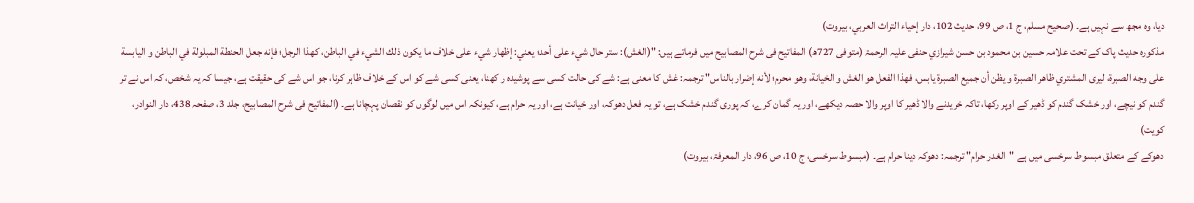دیا، وہ مجھ سے نہیں ہے۔ (صحیح مسلم، ج 1، ص 99، حدیث 102، دار إحياء التراث العربي، بيروت)
مذکورہ حدیث پاک کے تحت علامہ حسين بن محمود بن حسن شیرازي حنفی علیہ الرحمۃ (متوفى 727ھ) المفاتیح فی شرح المصابیح میں فرماتے ہیں: "(الغش): ستر حال شيء على أحد؛ يعني: إظهار شيء على خلاف ما يكون ذلك الشيء في الباطن، كهذا الرجل؛ فإنه جعل الحنطة المبلولة في الباطن و اليابسة على وجه الصبرة، ليرى المشتري ظاهر الصبرة و يظن أن جميع الصبرة يابس، فهذا الفعل هو الغش و الخيانة، وهو محرم؛ لأنه إضرار بالناس" ترجمہ: غش کا معنی ہے: شے کی حالت کسی سے پوشیدہ ر کھنا، یعنی کسی شے کو اس کے خلاف ظاہر کرنا، جو اس شے کی حقیقت ہے، جیسا کہ یہ شخص، کہ اس نے تر گندم کو نیچے، اور خشک گندم کو ڈھیر کے اوپر رکھا، تاکہ خریدنے والا ڈھیر کا اوپر والا حصہ دیکھے، اور یہ گمان کرے، کہ پوری گندم خشک ہے، تو یہ فعل دھوکہ، اور خیانت ہے، اور یہ حرام ہے، کیونکہ اس میں لوگوں کو نقصان پہچانا ہے۔ (المفاتیح فی شرح المصابیح، جلد 3، صفحہ 438، دار النوادر، کویت)
دھوکے کے متعلق مبسوط سرخسی میں ہے "الغدر حرام" ترجمہ: دھوکہ دینا حرام ہے۔ (مبسوط سرخسی، ج 10، ص 96، دار المعرفۃ، بيروت)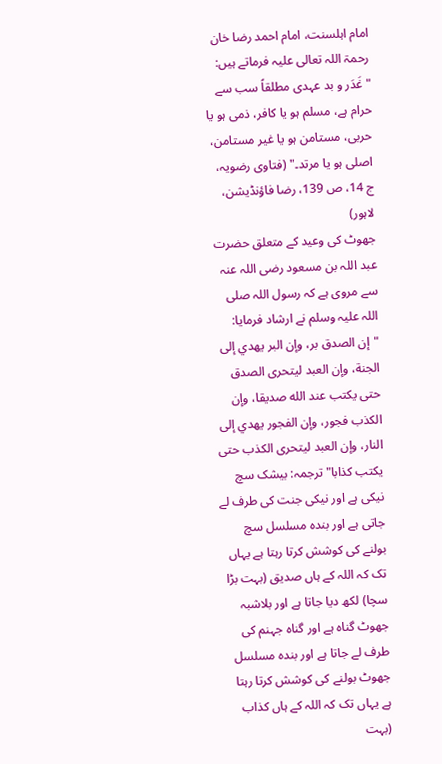امام اہلسنت، امام احمد رضا خان رحمۃ اللہ تعالی علیہ فرماتے ہیں: "غَدَر و بد عہدی مطلقاً سب سے حرام ہے، مسلم ہو یا کافر، ذمی ہو یا حربی، مستامن ہو یا غیر مستامن، اصلی ہو یا مرتد۔" (فتاوی رضویہ، ج 14، ص 139، رضا فاؤنڈیشن، لاہور)
جھوٹ کی وعید کے متعلق حضرت عبد اللہ بن مسعود رضی اللہ عنہ سے مروی ہے کہ رسول اللہ صلی اللہ علیہ وسلم نے ارشاد فرمایا: "إن الصدق بر، وإن البر يهدي إلى الجنة، وإن العبد ليتحرى الصدق حتى يكتب عند الله صديقا، وإن الكذب فجور، وإن الفجور يهدي إلى النار، وإن العبد ليتحرى الكذب حتى يكتب كذابا" ترجمہ: بیشک سچ نیکی ہے اور نیکی جنت کی طرف لے جاتی ہے اور بندہ مسلسل سچ بولنے کی کوشش کرتا رہتا ہے یہاں تک کہ اللہ کے ہاں صدیق (بہت بڑا سچا) لکھ دیا جاتا ہے اور بلاشبہ جھوٹ گناہ ہے اور گناہ جہنم کی طرف لے جاتا ہے اور بندہ مسلسل جھوٹ بولنے کی کوشش کرتا رہتا ہے یہاں تک کہ اللہ کے ہاں کذاب (بہت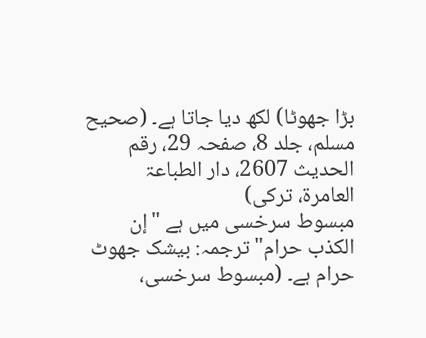بڑا جھوٹا) لکھ دیا جاتا ہے۔ (صحیح مسلم، جلد 8، صفحہ 29، رقم الحدیث 2607، دار الطباعۃ العامرۃ، ترکی)
مبسوط سرخسی میں ہے "إن الكذب حرام" ترجمہ: بیشک جھوٹ حرام ہے۔ (مبسوط سرخسی،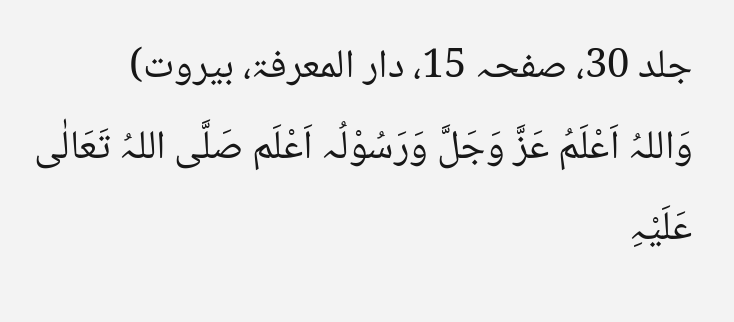جلد 30، صفحہ 15، دار المعرفۃ، بیروت)
وَاللہُ اَعْلَمُ عَزَّ وَجَلَّ وَرَسُوْلُہ اَعْلَم صَلَّی اللہُ تَعَالٰی عَلَیْہِ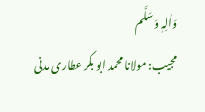وَاٰلِہٖ وَسَلَّم
مجیب: مولانا محمد ابو بکر عطاری مدنی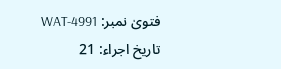فتویٰ نمبر: WAT-4991
تاریخ اجراء: 21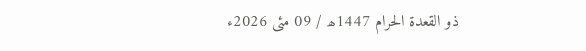ذو القعدۃ الحرام 1447ھ / 09 مئی 2026ء